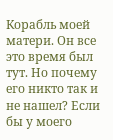Корабль моей матери. Он все это время был тут. Но почему его никто так и не нашел? Если бы у моего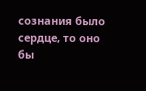сознания было сердце, то оно бы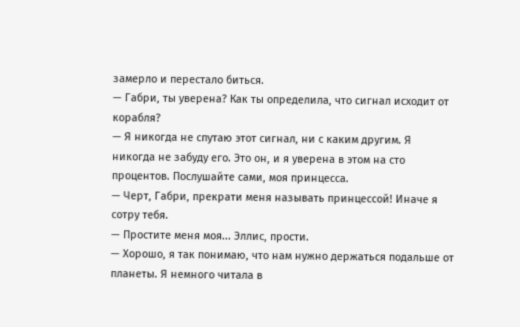замерло и перестало биться.
— Габри, ты уверена? Как ты определила, что сигнал исходит от корабля?
— Я никогда не спутаю этот сигнал, ни с каким другим. Я никогда не забуду его. Это он, и я уверена в этом на сто процентов. Послушайте сами, моя принцесса.
— Черт, Габри, прекрати меня называть принцессой! Иначе я сотру тебя.
— Простите меня моя... Эллис, прости.
— Хорошо, я так понимаю, что нам нужно держаться подальше от планеты. Я немного читала в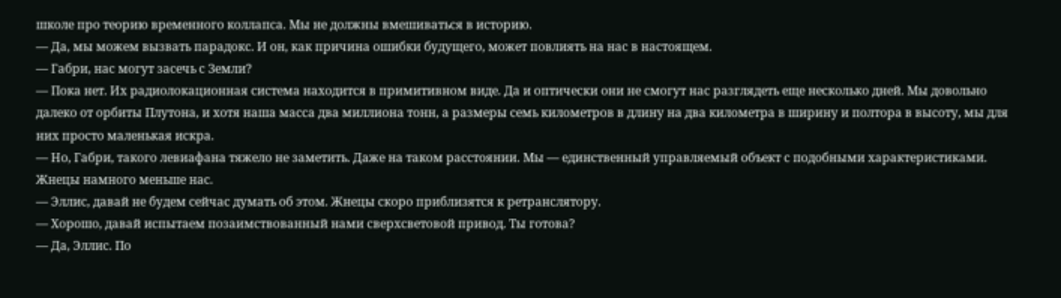школе про теорию временного коллапса. Мы не должны вмешиваться в историю.
— Да, мы можем вызвать парадокс. И он, как причина ошибки будущего, может повлиять на нас в настоящем.
— Габри, нас могут засечь с Земли?
— Пока нет. Их радиолокационная система находится в примитивном виде. Да и оптически они не смогут нас разглядеть еще несколько дней. Мы довольно далеко от орбиты Плутона, и хотя наша масса два миллиона тонн, а размеры семь километров в длину на два километра в ширину и полтора в высоту, мы для них просто маленькая искра.
— Но, Габри, такого левиафана тяжело не заметить. Даже на таком расстоянии. Мы — единственный управляемый объект с подобными характеристиками. Жнецы намного меньше нас.
— Эллис, давай не будем сейчас думать об этом. Жнецы скоро приблизятся к ретранслятору.
— Хорошо, давай испытаем позаимствованный нами сверхсветовой привод. Ты готова?
— Да, Эллис. По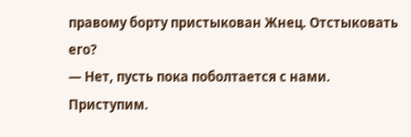правому борту пристыкован Жнец. Отстыковать его?
— Нет, пусть пока поболтается с нами. Приступим.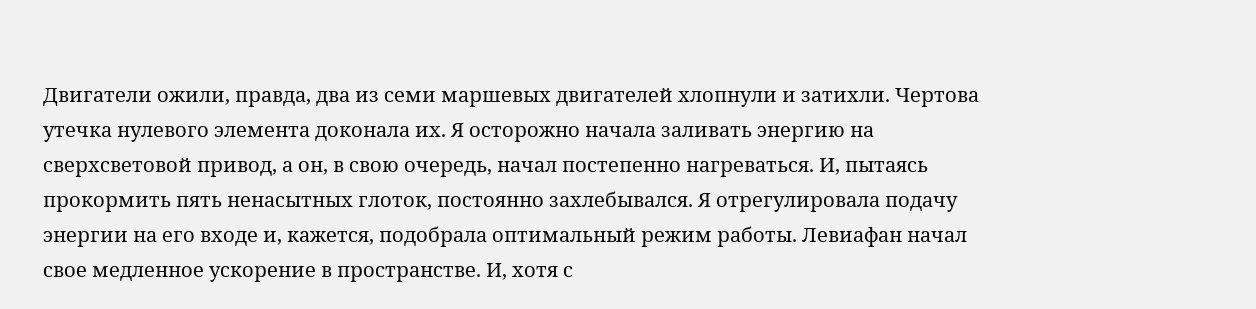Двигатели ожили, правда, два из семи маршевых двигателей хлопнули и затихли. Чертова утечка нулевого элемента доконала их. Я осторожно начала заливать энергию на сверхсветовой привод, а он, в свою очередь, начал постепенно нагреваться. И, пытаясь прокормить пять ненасытных глоток, постоянно захлебывался. Я отрегулировала подачу энергии на его входе и, кажется, подобрала оптимальный режим работы. Левиафан начал свое медленное ускорение в пространстве. И, хотя с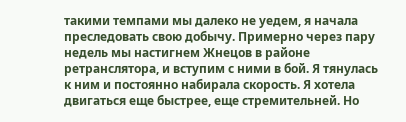такими темпами мы далеко не уедем, я начала преследовать свою добычу. Примерно через пару недель мы настигнем Жнецов в районе ретранслятора, и вступим с ними в бой. Я тянулась к ним и постоянно набирала скорость. Я хотела двигаться еще быстрее, еще стремительней. Но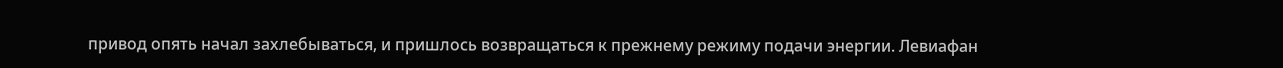привод опять начал захлебываться, и пришлось возвращаться к прежнему режиму подачи энергии. Левиафан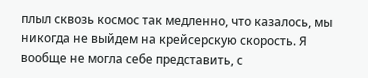плыл сквозь космос так медленно, что казалось, мы никогда не выйдем на крейсерскую скорость. Я вообще не могла себе представить, с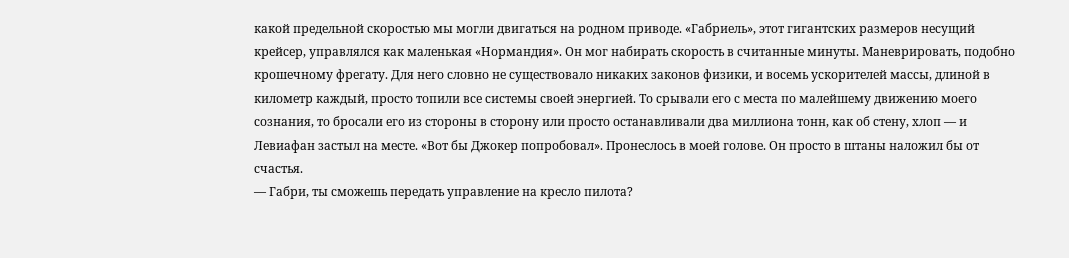какой предельной скоростью мы могли двигаться на родном приводе. «Габриель», этот гигантских размеров несущий крейсер, управлялся как маленькая «Нормандия». Он мог набирать скорость в считанные минуты. Маневрировать, подобно крошечному фрегату. Для него словно не существовало никаких законов физики, и восемь ускорителей массы, длиной в километр каждый, просто топили все системы своей энергией. То срывали его с места по малейшему движению моего сознания, то бросали его из стороны в сторону или просто останавливали два миллиона тонн, как об стену, хлоп — и Левиафан застыл на месте. «Вот бы Джокер попробовал». Пронеслось в моей голове. Он просто в штаны наложил бы от счастья.
— Габри, ты сможешь передать управление на кресло пилота?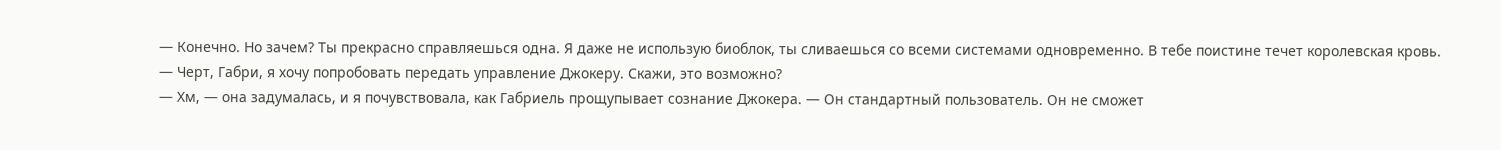— Конечно. Но зачем? Ты прекрасно справляешься одна. Я даже не использую биоблок, ты сливаешься со всеми системами одновременно. В тебе поистине течет королевская кровь.
— Черт, Габри, я хочу попробовать передать управление Джокеру. Скажи, это возможно?
— Хм, — она задумалась, и я почувствовала, как Габриель прощупывает сознание Джокера. — Он стандартный пользователь. Он не сможет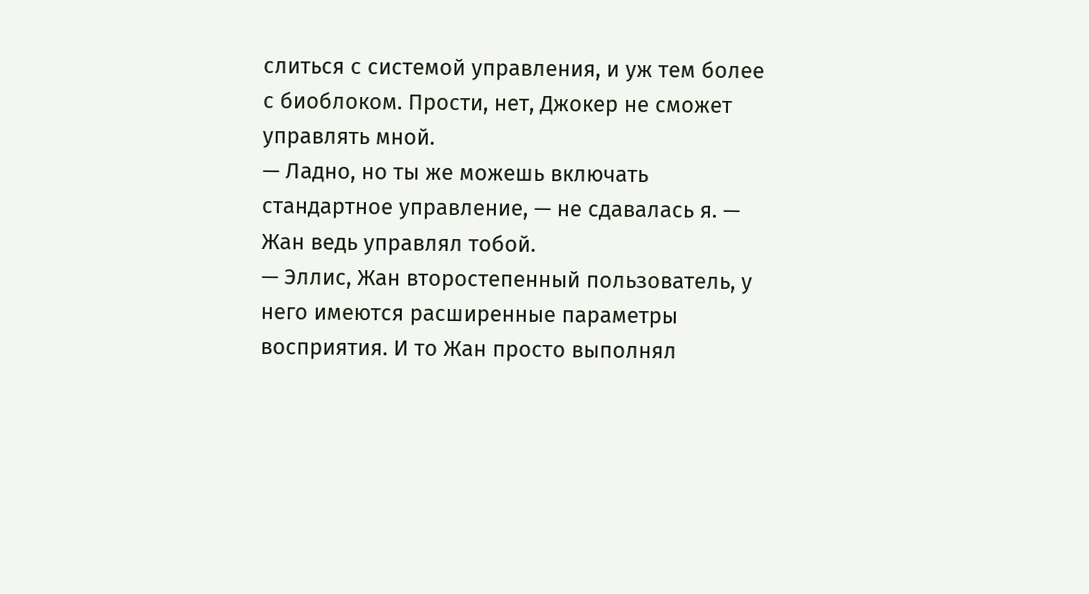слиться с системой управления, и уж тем более с биоблоком. Прости, нет, Джокер не сможет управлять мной.
— Ладно, но ты же можешь включать стандартное управление, — не сдавалась я. — Жан ведь управлял тобой.
— Эллис, Жан второстепенный пользователь, у него имеются расширенные параметры восприятия. И то Жан просто выполнял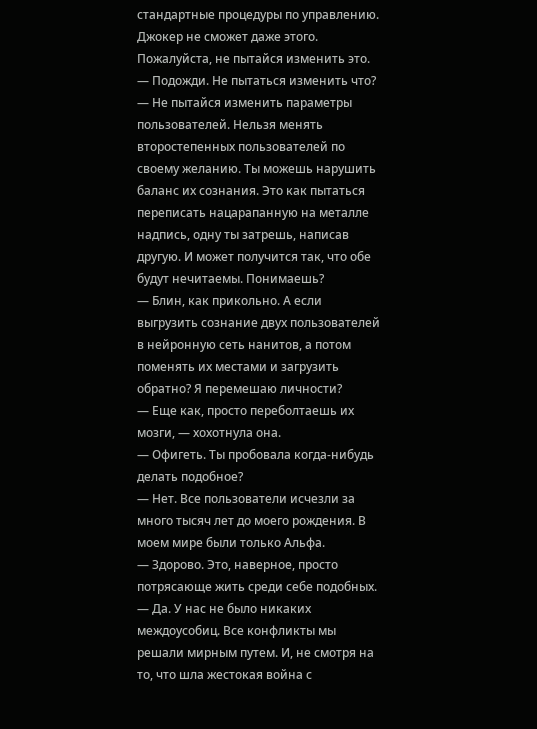стандартные процедуры по управлению. Джокер не сможет даже этого. Пожалуйста, не пытайся изменить это.
— Подожди. Не пытаться изменить что?
— Не пытайся изменить параметры пользователей. Нельзя менять второстепенных пользователей по своему желанию. Ты можешь нарушить баланс их сознания. Это как пытаться переписать нацарапанную на металле надпись, одну ты затрешь, написав другую. И может получится так, что обе будут нечитаемы. Понимаешь?
— Блин, как прикольно. А если выгрузить сознание двух пользователей в нейронную сеть нанитов, а потом поменять их местами и загрузить обратно? Я перемешаю личности?
— Еще как, просто переболтаешь их мозги, — хохотнула она.
— Офигеть. Ты пробовала когда-нибудь делать подобное?
— Нет. Все пользователи исчезли за много тысяч лет до моего рождения. В моем мире были только Альфа.
— Здорово. Это, наверное, просто потрясающе жить среди себе подобных.
— Да. У нас не было никаких междоусобиц. Все конфликты мы решали мирным путем. И, не смотря на то, что шла жестокая война с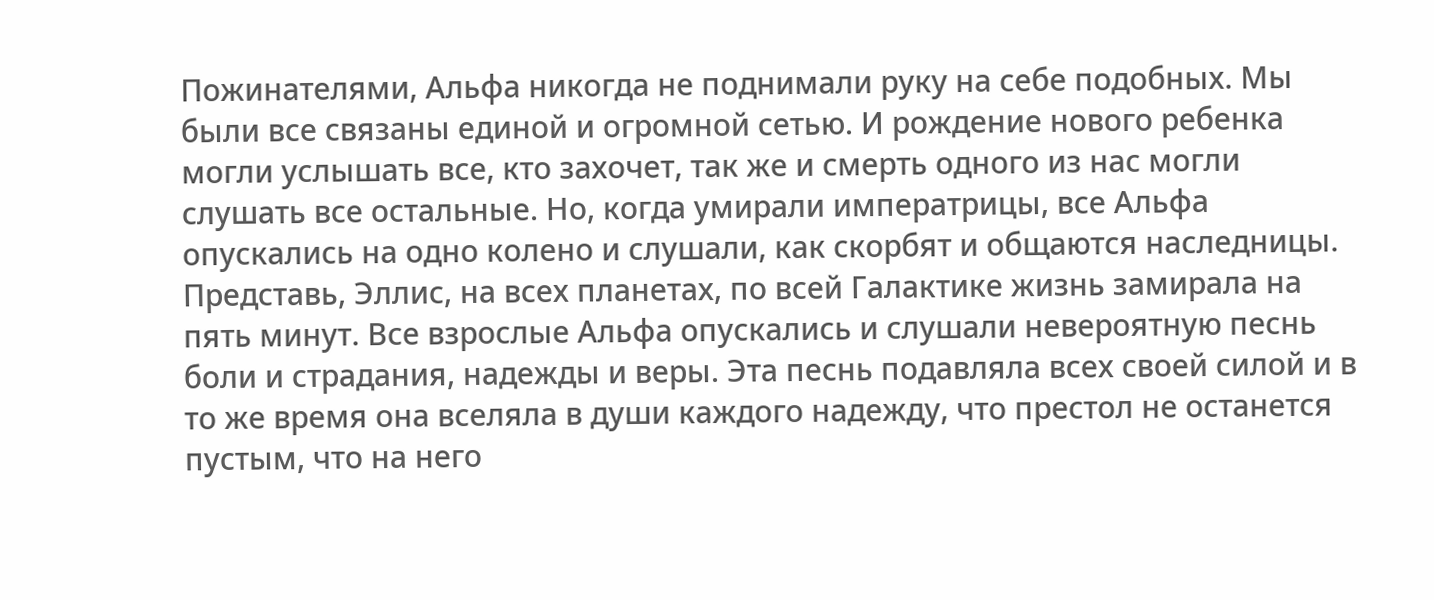Пожинателями, Альфа никогда не поднимали руку на себе подобных. Мы были все связаны единой и огромной сетью. И рождение нового ребенка могли услышать все, кто захочет, так же и смерть одного из нас могли слушать все остальные. Но, когда умирали императрицы, все Альфа опускались на одно колено и слушали, как скорбят и общаются наследницы. Представь, Эллис, на всех планетах, по всей Галактике жизнь замирала на пять минут. Все взрослые Альфа опускались и слушали невероятную песнь боли и страдания, надежды и веры. Эта песнь подавляла всех своей силой и в то же время она вселяла в души каждого надежду, что престол не останется пустым, что на него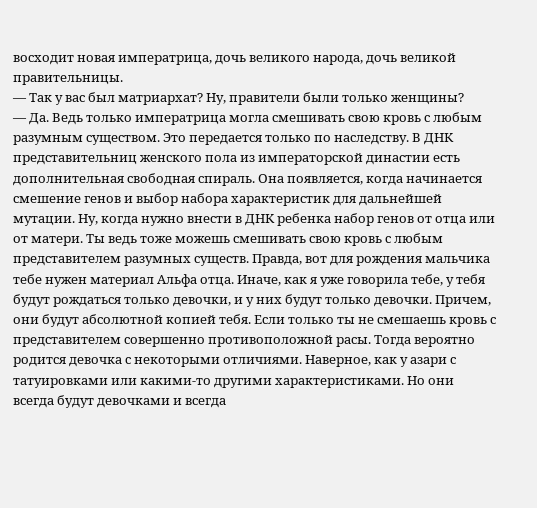восходит новая императрица, дочь великого народа, дочь великой правительницы.
— Так у вас был матриархат? Ну, правители были только женщины?
— Да. Ведь только императрица могла смешивать свою кровь с любым разумным существом. Это передается только по наследству. В ДНК представительниц женского пола из императорской династии есть дополнительная свободная спираль. Она появляется, когда начинается смешение генов и выбор набора характеристик для дальнейшей мутации. Ну, когда нужно внести в ДНК ребенка набор генов от отца или от матери. Ты ведь тоже можешь смешивать свою кровь с любым представителем разумных существ. Правда, вот для рождения мальчика тебе нужен материал Альфа отца. Иначе, как я уже говорила тебе, у тебя будут рождаться только девочки, и у них будут только девочки. Причем, они будут абсолютной копией тебя. Если только ты не смешаешь кровь с представителем совершенно противоположной расы. Тогда вероятно родится девочка с некоторыми отличиями. Наверное, как у азари с татуировками или какими-то другими характеристиками. Но они всегда будут девочками и всегда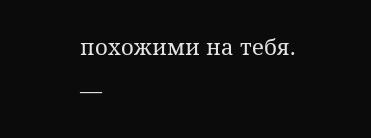похожими на тебя.
—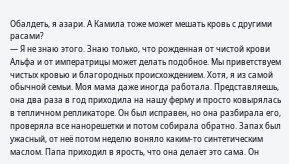Обалдеть, я азари. А Камила тоже может мешать кровь с другими расами?
— Я не знаю этого. Знаю только, что рожденная от чистой крови Альфа и от императрицы может делать подобное. Мы приветствуем чистых кровью и благородных происхождением. Хотя, я из самой обычной семьи. Моя мама даже иногда работала. Представляешь, она два раза в год приходила на нашу ферму и просто ковырялась в тепличном репликаторе. Он был исправен, но она разбирала его, проверяла все нанорешетки и потом собирала обратно. Запах был ужасный, от неё потом неделю воняло каким-то синтетическим маслом. Папа приходил в ярость, что она делает это сама. Он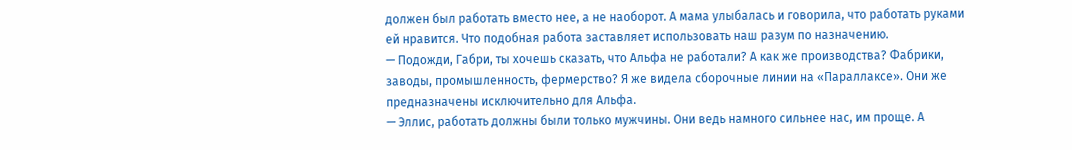должен был работать вместо нее, а не наоборот. А мама улыбалась и говорила, что работать руками ей нравится. Что подобная работа заставляет использовать наш разум по назначению.
— Подожди, Габри, ты хочешь сказать, что Альфа не работали? А как же производства? Фабрики, заводы, промышленность, фермерство? Я же видела сборочные линии на «Параллаксе». Они же предназначены исключительно для Альфа.
— Эллис, работать должны были только мужчины. Они ведь намного сильнее нас, им проще. А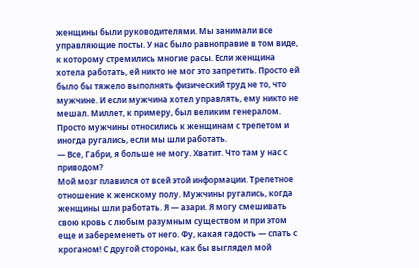женщины были руководителями. Мы занимали все управляющие посты. У нас было равноправие в том виде, к которому стремились многие расы. Если женщина хотела работать, ей никто не мог это запретить. Просто ей было бы тяжело выполнять физический труд не то, что мужчине. И если мужчина хотел управлять, ему никто не мешал. Миллет, к примеру, был великим генералом. Просто мужчины относились к женщинам с трепетом и иногда ругались, если мы шли работать.
— Все, Габри, я больше не могу. Хватит. Что там у нас с приводом?
Мой мозг плавился от всей этой информации. Трепетное отношение к женскому полу. Мужчины ругались, когда женщины шли работать. Я — азари. Я могу смешивать свою кровь с любым разумным существом и при этом еще и забеременеть от него. Фу, какая гадость — спать с кроганом! С другой стороны, как бы выглядел мой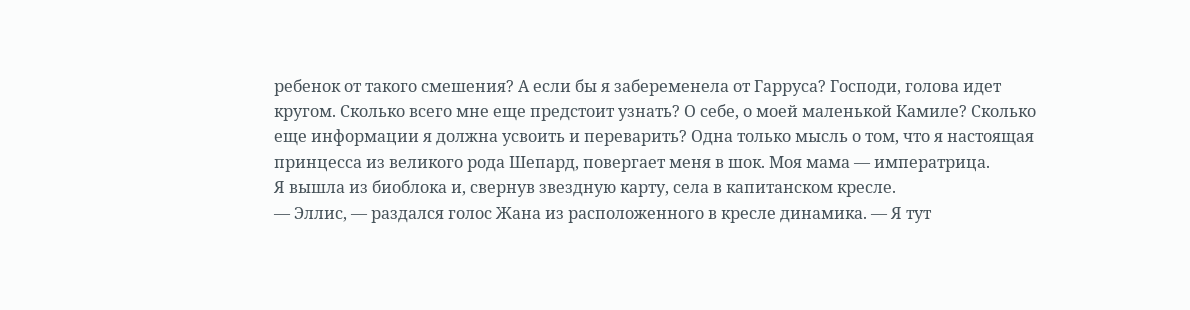ребенок от такого смешения? А если бы я забеременела от Гарруса? Господи, голова идет кругом. Сколько всего мне еще предстоит узнать? О себе, о моей маленькой Камиле? Сколько еще информации я должна усвоить и переварить? Одна только мысль о том, что я настоящая принцесса из великого рода Шепард, повергает меня в шок. Моя мама — императрица.
Я вышла из биоблока и, свернув звездную карту, села в капитанском кресле.
— Эллис, — раздался голос Жана из расположенного в кресле динамика. — Я тут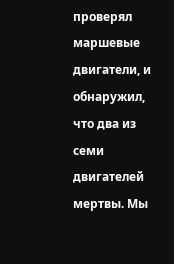проверял маршевые двигатели, и обнаружил, что два из семи двигателей мертвы. Мы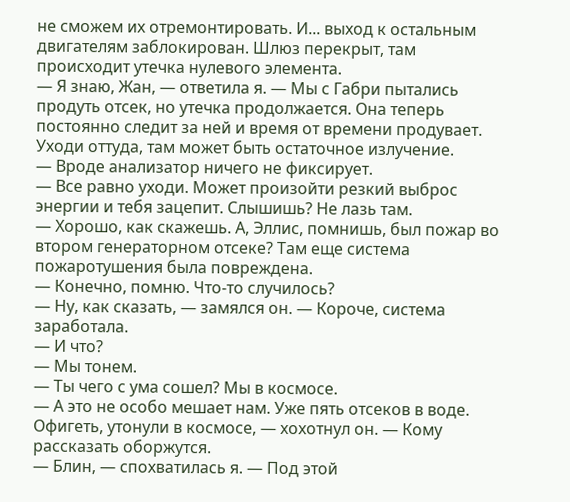не сможем их отремонтировать. И... выход к остальным двигателям заблокирован. Шлюз перекрыт, там происходит утечка нулевого элемента.
— Я знаю, Жан, — ответила я. — Мы с Габри пытались продуть отсек, но утечка продолжается. Она теперь постоянно следит за ней и время от времени продувает. Уходи оттуда, там может быть остаточное излучение.
— Вроде анализатор ничего не фиксирует.
— Все равно уходи. Может произойти резкий выброс энергии и тебя зацепит. Слышишь? Не лазь там.
— Хорошо, как скажешь. А, Эллис, помнишь, был пожар во втором генераторном отсеке? Там еще система пожаротушения была повреждена.
— Конечно, помню. Что-то случилось?
— Ну, как сказать, — замялся он. — Короче, система заработала.
— И что?
— Мы тонем.
— Ты чего с ума сошел? Мы в космосе.
— А это не особо мешает нам. Уже пять отсеков в воде. Офигеть, утонули в космосе, — хохотнул он. — Кому рассказать оборжутся.
— Блин, — спохватилась я. — Под этой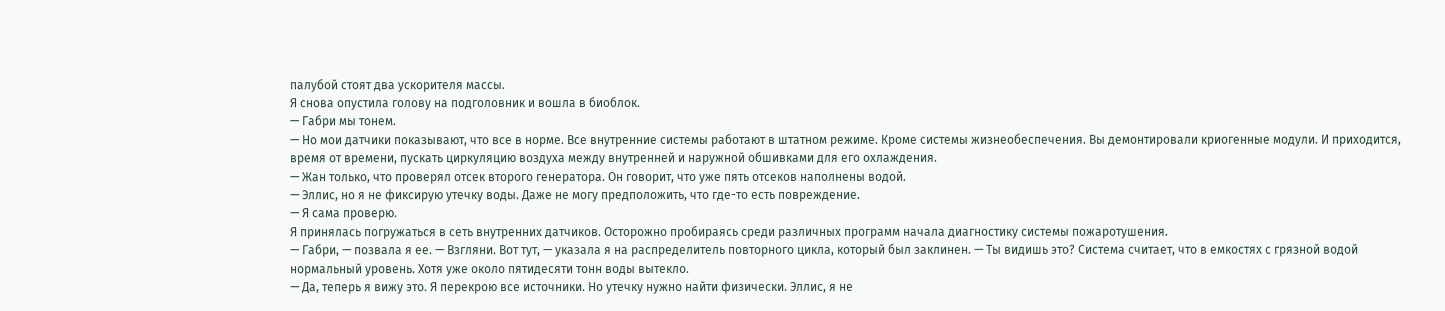палубой стоят два ускорителя массы.
Я снова опустила голову на подголовник и вошла в биоблок.
— Габри мы тонем.
— Но мои датчики показывают, что все в норме. Все внутренние системы работают в штатном режиме. Кроме системы жизнеобеспечения. Вы демонтировали криогенные модули. И приходится, время от времени, пускать циркуляцию воздуха между внутренней и наружной обшивками для его охлаждения.
— Жан только, что проверял отсек второго генератора. Он говорит, что уже пять отсеков наполнены водой.
— Эллис, но я не фиксирую утечку воды. Даже не могу предположить, что где-то есть повреждение.
— Я сама проверю.
Я принялась погружаться в сеть внутренних датчиков. Осторожно пробираясь среди различных программ начала диагностику системы пожаротушения.
— Габри, — позвала я ее. — Взгляни. Вот тут, — указала я на распределитель повторного цикла, который был заклинен. — Ты видишь это? Система считает, что в емкостях с грязной водой нормальный уровень. Хотя уже около пятидесяти тонн воды вытекло.
— Да, теперь я вижу это. Я перекрою все источники. Но утечку нужно найти физически. Эллис, я не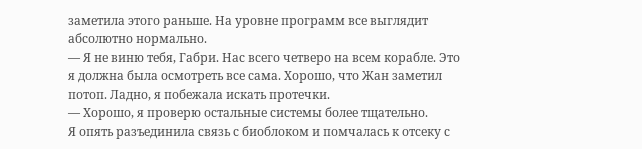заметила этого раньше. На уровне программ все выглядит абсолютно нормально.
— Я не виню тебя, Габри. Нас всего четверо на всем корабле. Это я должна была осмотреть все сама. Хорошо, что Жан заметил потоп. Ладно, я побежала искать протечки.
— Хорошо, я проверю остальные системы более тщательно.
Я опять разъединила связь с биоблоком и помчалась к отсеку с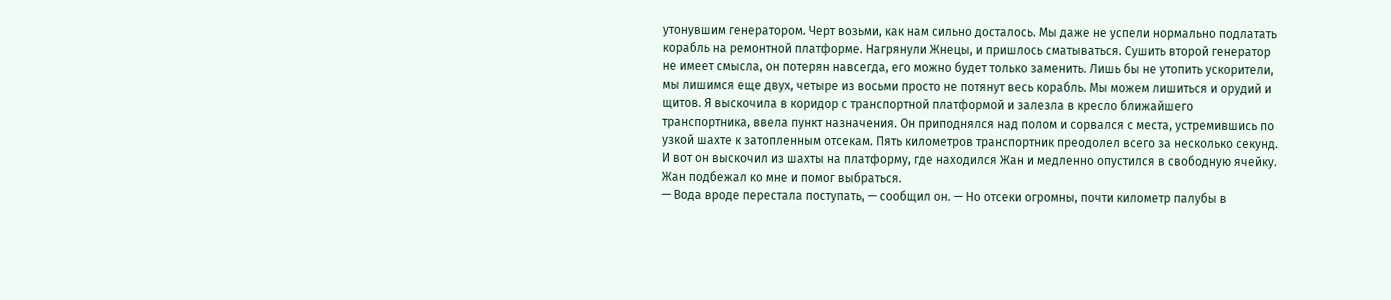утонувшим генератором. Черт возьми, как нам сильно досталось. Мы даже не успели нормально подлатать корабль на ремонтной платформе. Нагрянули Жнецы, и пришлось сматываться. Сушить второй генератор не имеет смысла, он потерян навсегда, его можно будет только заменить. Лишь бы не утопить ускорители, мы лишимся еще двух, четыре из восьми просто не потянут весь корабль. Мы можем лишиться и орудий и щитов. Я выскочила в коридор с транспортной платформой и залезла в кресло ближайшего транспортника, ввела пункт назначения. Он приподнялся над полом и сорвался с места, устремившись по узкой шахте к затопленным отсекам. Пять километров транспортник преодолел всего за несколько секунд. И вот он выскочил из шахты на платформу, где находился Жан и медленно опустился в свободную ячейку. Жан подбежал ко мне и помог выбраться.
— Вода вроде перестала поступать, — сообщил он. — Но отсеки огромны, почти километр палубы в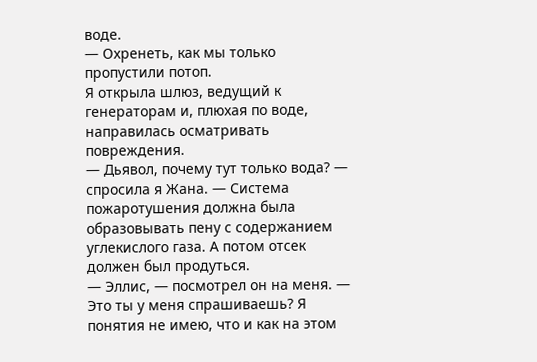воде.
— Охренеть, как мы только пропустили потоп.
Я открыла шлюз, ведущий к генераторам и, плюхая по воде, направилась осматривать повреждения.
— Дьявол, почему тут только вода? — спросила я Жана. — Система пожаротушения должна была образовывать пену с содержанием углекислого газа. А потом отсек должен был продуться.
— Эллис, — посмотрел он на меня. — Это ты у меня спрашиваешь? Я понятия не имею, что и как на этом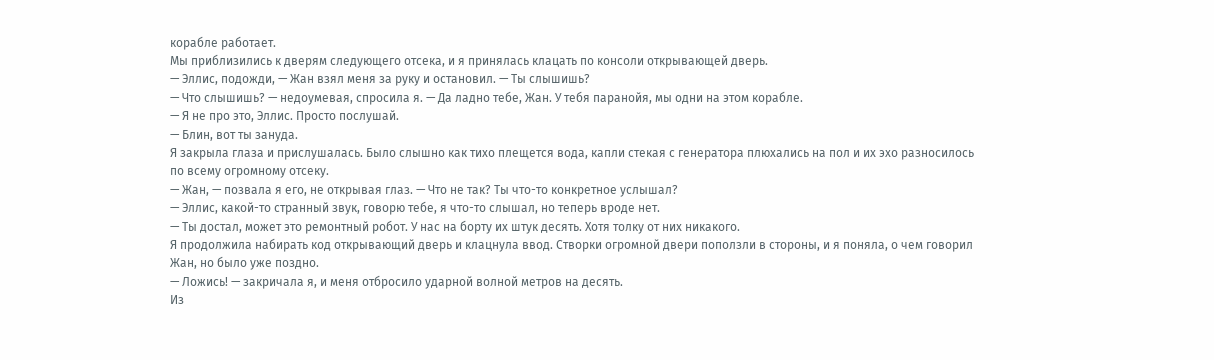корабле работает.
Мы приблизились к дверям следующего отсека, и я принялась клацать по консоли открывающей дверь.
— Эллис, подожди, — Жан взял меня за руку и остановил. — Ты слышишь?
— Что слышишь? — недоумевая, спросила я. — Да ладно тебе, Жан. У тебя паранойя, мы одни на этом корабле.
— Я не про это, Эллис. Просто послушай.
— Блин, вот ты зануда.
Я закрыла глаза и прислушалась. Было слышно как тихо плещется вода, капли стекая с генератора плюхались на пол и их эхо разносилось по всему огромному отсеку.
— Жан, — позвала я его, не открывая глаз. — Что не так? Ты что-то конкретное услышал?
— Эллис, какой-то странный звук, говорю тебе, я что-то слышал, но теперь вроде нет.
— Ты достал, может это ремонтный робот. У нас на борту их штук десять. Хотя толку от них никакого.
Я продолжила набирать код открывающий дверь и клацнула ввод. Створки огромной двери поползли в стороны, и я поняла, о чем говорил Жан, но было уже поздно.
— Ложись! — закричала я, и меня отбросило ударной волной метров на десять.
Из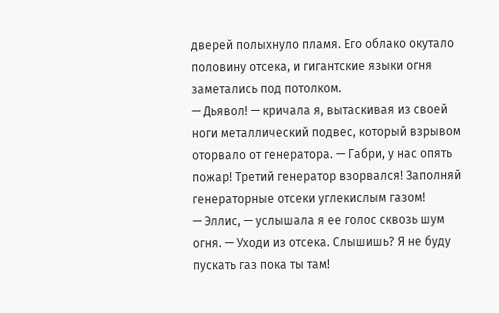дверей полыхнуло пламя. Его облако окутало половину отсека, и гигантские языки огня заметались под потолком.
— Дьявол! — кричала я, вытаскивая из своей ноги металлический подвес, который взрывом оторвало от генератора. — Габри, у нас опять пожар! Третий генератор взорвался! Заполняй генераторные отсеки углекислым газом!
— Эллис, — услышала я ее голос сквозь шум огня. — Уходи из отсека. Слышишь? Я не буду пускать газ пока ты там!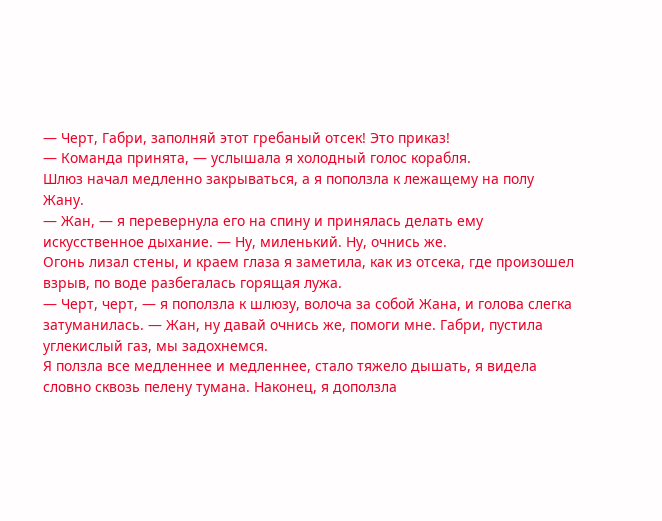— Черт, Габри, заполняй этот гребаный отсек! Это приказ!
— Команда принята, — услышала я холодный голос корабля.
Шлюз начал медленно закрываться, а я поползла к лежащему на полу Жану.
— Жан, — я перевернула его на спину и принялась делать ему искусственное дыхание. — Ну, миленький. Ну, очнись же.
Огонь лизал стены, и краем глаза я заметила, как из отсека, где произошел взрыв, по воде разбегалась горящая лужа.
— Черт, черт, — я поползла к шлюзу, волоча за собой Жана, и голова слегка затуманилась. — Жан, ну давай очнись же, помоги мне. Габри, пустила углекислый газ, мы задохнемся.
Я ползла все медленнее и медленнее, стало тяжело дышать, я видела словно сквозь пелену тумана. Наконец, я доползла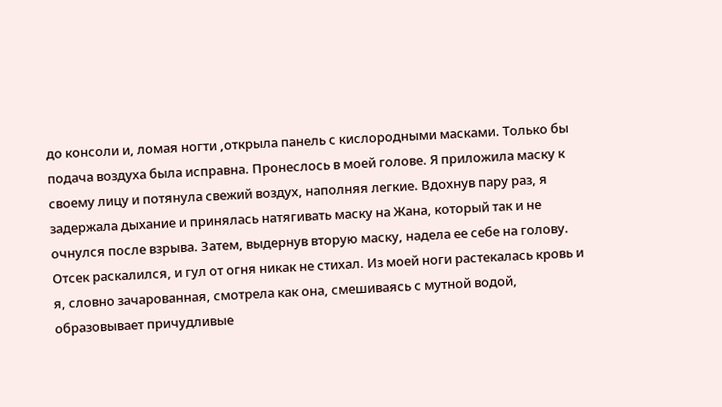до консоли и, ломая ногти ,открыла панель с кислородными масками. Только бы подача воздуха была исправна. Пронеслось в моей голове. Я приложила маску к своему лицу и потянула свежий воздух, наполняя легкие. Вдохнув пару раз, я задержала дыхание и принялась натягивать маску на Жана, который так и не очнулся после взрыва. Затем, выдернув вторую маску, надела ее себе на голову. Отсек раскалился, и гул от огня никак не стихал. Из моей ноги растекалась кровь и я, словно зачарованная, смотрела как она, смешиваясь с мутной водой, образовывает причудливые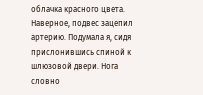облачка красного цвета. Наверное, подвес зацепил артерию. Подумала я, сидя прислонившись спиной к шлюзовой двери. Нога словно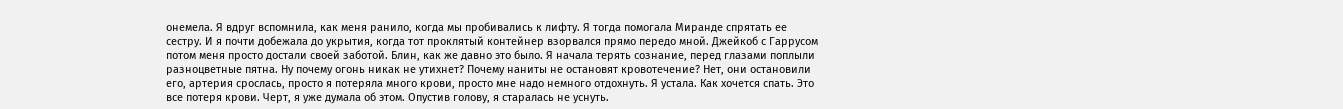онемела. Я вдруг вспомнила, как меня ранило, когда мы пробивались к лифту. Я тогда помогала Миранде спрятать ее сестру. И я почти добежала до укрытия, когда тот проклятый контейнер взорвался прямо передо мной. Джейкоб с Гаррусом потом меня просто достали своей заботой. Блин, как же давно это было. Я начала терять сознание, перед глазами поплыли разноцветные пятна. Ну почему огонь никак не утихнет? Почему наниты не остановят кровотечение? Нет, они остановили его, артерия срослась, просто я потеряла много крови, просто мне надо немного отдохнуть. Я устала. Как хочется спать. Это все потеря крови. Черт, я уже думала об этом. Опустив голову, я старалась не уснуть.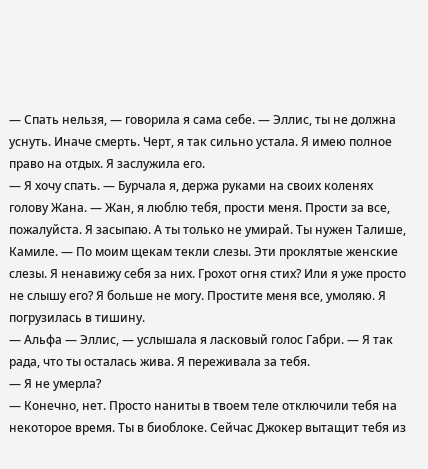— Спать нельзя, — говорила я сама себе. — Эллис, ты не должна уснуть. Иначе смерть. Черт, я так сильно устала. Я имею полное право на отдых. Я заслужила его.
— Я хочу спать. — Бурчала я, держа руками на своих коленях голову Жана. — Жан, я люблю тебя, прости меня. Прости за все, пожалуйста. Я засыпаю. А ты только не умирай. Ты нужен Талише, Камиле. — По моим щекам текли слезы. Эти проклятые женские слезы. Я ненавижу себя за них. Грохот огня стих? Или я уже просто не слышу его? Я больше не могу. Простите меня все, умоляю. Я погрузилась в тишину.
— Альфа — Эллис, — услышала я ласковый голос Габри. — Я так рада, что ты осталась жива. Я переживала за тебя.
— Я не умерла?
— Конечно, нет. Просто наниты в твоем теле отключили тебя на некоторое время. Ты в биоблоке. Сейчас Джокер вытащит тебя из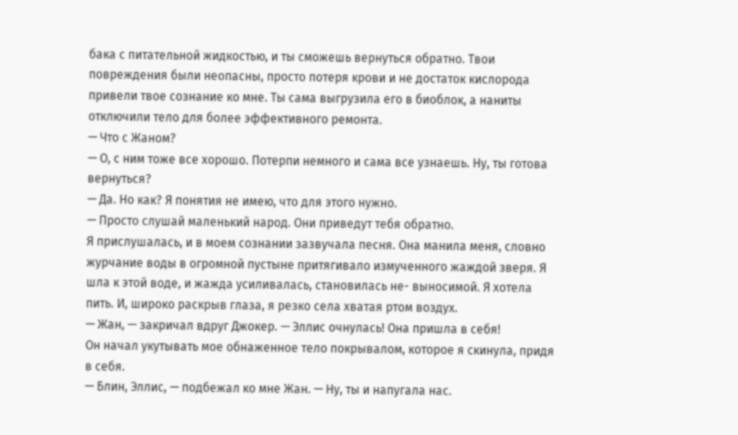бака с питательной жидкостью, и ты сможешь вернуться обратно. Твои повреждения были неопасны, просто потеря крови и не достаток кислорода привели твое сознание ко мне. Ты сама выгрузила его в биоблок, а наниты отключили тело для более эффективного ремонта.
— Что с Жаном?
— О, с ним тоже все хорошо. Потерпи немного и сама все узнаешь. Ну, ты готова вернуться?
— Да. Но как? Я понятия не имею, что для этого нужно.
— Просто слушай маленький народ. Они приведут тебя обратно.
Я прислушалась, и в моем сознании зазвучала песня. Она манила меня, словно журчание воды в огромной пустыне притягивало измученного жаждой зверя. Я шла к этой воде, и жажда усиливалась, становилась не- выносимой. Я хотела пить. И, широко раскрыв глаза, я резко села хватая ртом воздух.
— Жан, — закричал вдруг Джокер. — Эллис очнулась! Она пришла в себя!
Он начал укутывать мое обнаженное тело покрывалом, которое я скинула, придя в себя.
— Блин, Эллис, — подбежал ко мне Жан. — Ну, ты и напугала нас.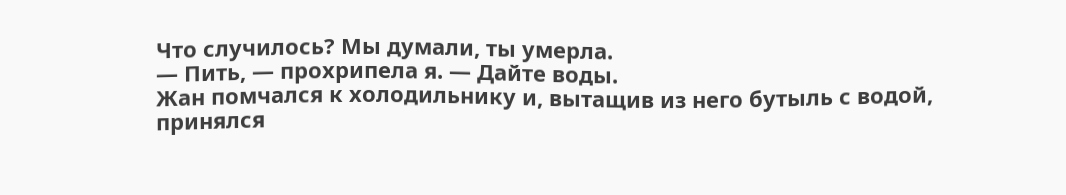Что случилось? Мы думали, ты умерла.
— Пить, — прохрипела я. — Дайте воды.
Жан помчался к холодильнику и, вытащив из него бутыль с водой, принялся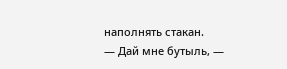наполнять стакан.
— Дай мне бутыль, —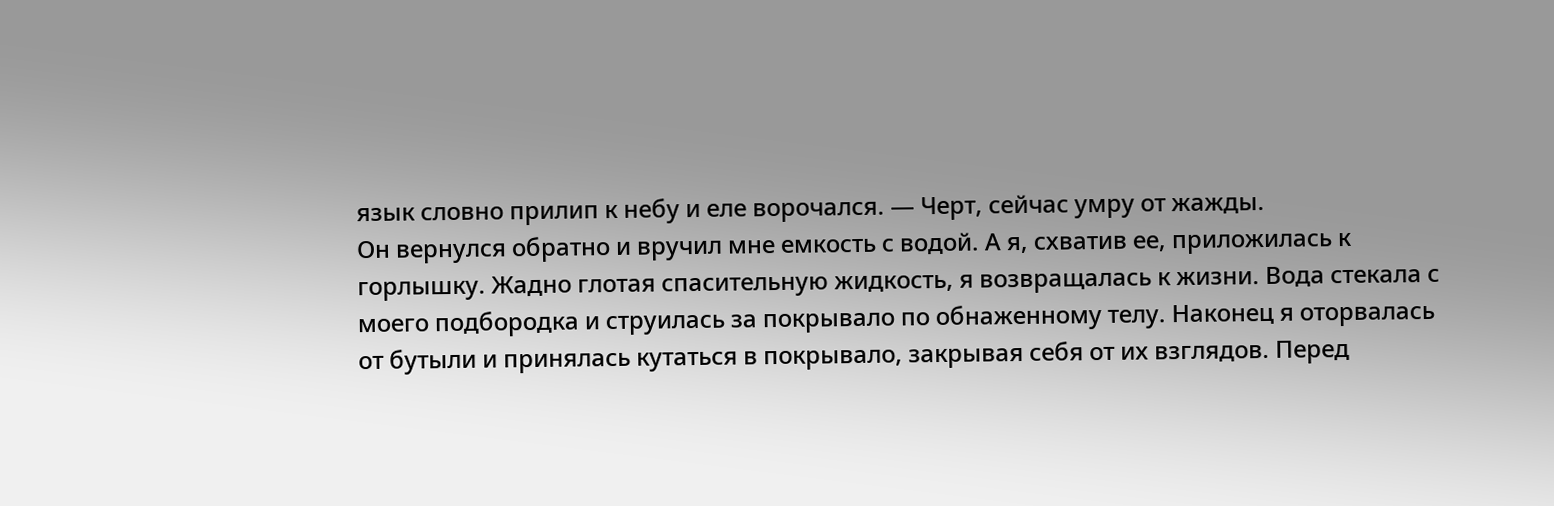язык словно прилип к небу и еле ворочался. — Черт, сейчас умру от жажды.
Он вернулся обратно и вручил мне емкость с водой. А я, схватив ее, приложилась к горлышку. Жадно глотая спасительную жидкость, я возвращалась к жизни. Вода стекала с моего подбородка и струилась за покрывало по обнаженному телу. Наконец я оторвалась от бутыли и принялась кутаться в покрывало, закрывая себя от их взглядов. Перед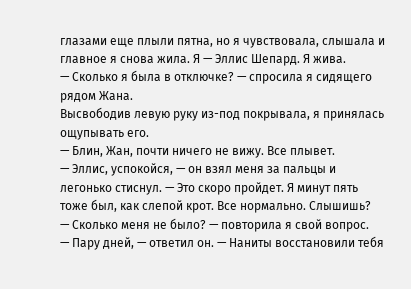глазами еще плыли пятна, но я чувствовала, слышала и главное я снова жила. Я — Эллис Шепард. Я жива.
— Сколько я была в отключке? — спросила я сидящего рядом Жана.
Высвободив левую руку из-под покрывала, я принялась ощупывать его.
— Блин, Жан, почти ничего не вижу. Все плывет.
— Эллис, успокойся, — он взял меня за пальцы и легонько стиснул. — Это скоро пройдет. Я минут пять тоже был, как слепой крот. Все нормально. Слышишь?
— Сколько меня не было? — повторила я свой вопрос.
— Пару дней, — ответил он. — Наниты восстановили тебя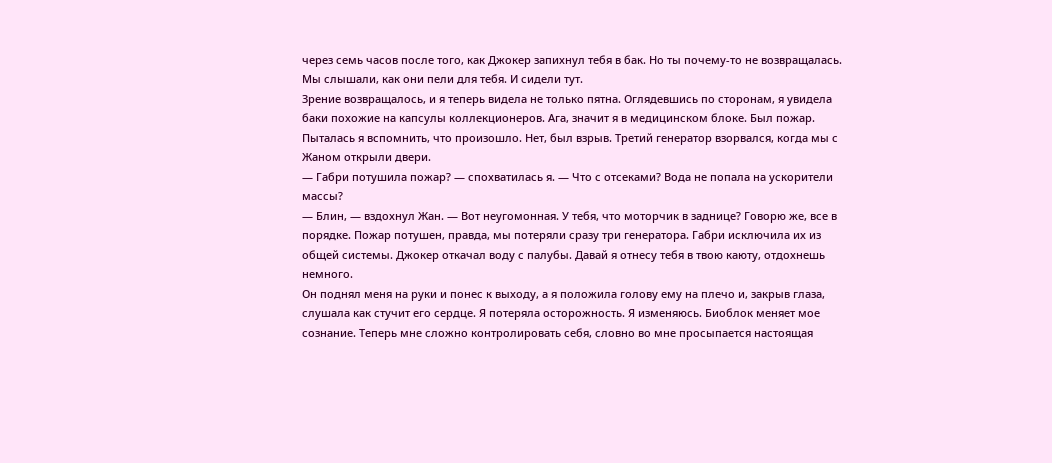через семь часов после того, как Джокер запихнул тебя в бак. Но ты почему-то не возвращалась. Мы слышали, как они пели для тебя. И сидели тут.
Зрение возвращалось, и я теперь видела не только пятна. Оглядевшись по сторонам, я увидела баки похожие на капсулы коллекционеров. Ага, значит я в медицинском блоке. Был пожар. Пыталась я вспомнить, что произошло. Нет, был взрыв. Третий генератор взорвался, когда мы с Жаном открыли двери.
— Габри потушила пожар? — спохватилась я. — Что с отсеками? Вода не попала на ускорители массы?
— Блин, — вздохнул Жан. — Вот неугомонная. У тебя, что моторчик в заднице? Говорю же, все в порядке. Пожар потушен, правда, мы потеряли сразу три генератора. Габри исключила их из общей системы. Джокер откачал воду с палубы. Давай я отнесу тебя в твою каюту, отдохнешь немного.
Он поднял меня на руки и понес к выходу, а я положила голову ему на плечо и, закрыв глаза, слушала как стучит его сердце. Я потеряла осторожность. Я изменяюсь. Биоблок меняет мое сознание. Теперь мне сложно контролировать себя, словно во мне просыпается настоящая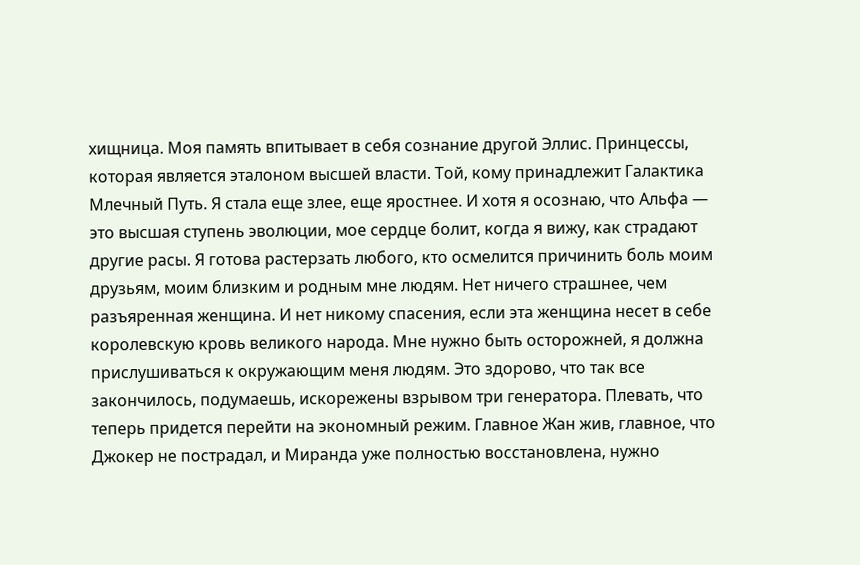хищница. Моя память впитывает в себя сознание другой Эллис. Принцессы, которая является эталоном высшей власти. Той, кому принадлежит Галактика Млечный Путь. Я стала еще злее, еще яростнее. И хотя я осознаю, что Альфа — это высшая ступень эволюции, мое сердце болит, когда я вижу, как страдают другие расы. Я готова растерзать любого, кто осмелится причинить боль моим друзьям, моим близким и родным мне людям. Нет ничего страшнее, чем разъяренная женщина. И нет никому спасения, если эта женщина несет в себе королевскую кровь великого народа. Мне нужно быть осторожней, я должна прислушиваться к окружающим меня людям. Это здорово, что так все закончилось, подумаешь, искорежены взрывом три генератора. Плевать, что теперь придется перейти на экономный режим. Главное Жан жив, главное, что Джокер не пострадал, и Миранда уже полностью восстановлена, нужно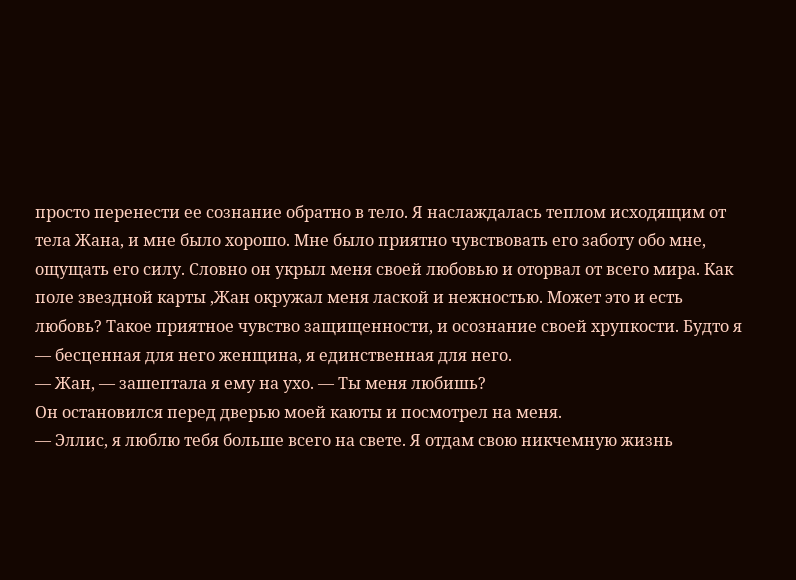просто перенести ее сознание обратно в тело. Я наслаждалась теплом исходящим от тела Жана, и мне было хорошо. Мне было приятно чувствовать его заботу обо мне, ощущать его силу. Словно он укрыл меня своей любовью и оторвал от всего мира. Как поле звездной карты ,Жан окружал меня лаской и нежностью. Может это и есть любовь? Такое приятное чувство защищенности, и осознание своей хрупкости. Будто я — бесценная для него женщина, я единственная для него.
— Жан, — зашептала я ему на ухо. — Ты меня любишь?
Он остановился перед дверью моей каюты и посмотрел на меня.
— Эллис, я люблю тебя больше всего на свете. Я отдам свою никчемную жизнь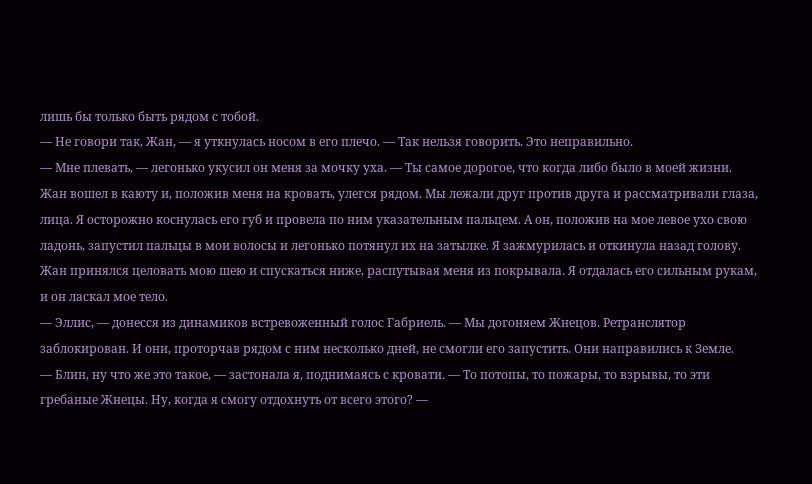лишь бы только быть рядом с тобой.
— Не говори так, Жан, — я уткнулась носом в его плечо. — Так нельзя говорить. Это неправильно.
— Мне плевать, — легонько укусил он меня за мочку уха. — Ты самое дорогое, что когда либо было в моей жизни.
Жан вошел в каюту и, положив меня на кровать, улегся рядом. Мы лежали друг против друга и рассматривали глаза, лица. Я осторожно коснулась его губ и провела по ним указательным пальцем. А он, положив на мое левое ухо свою ладонь, запустил пальцы в мои волосы и легонько потянул их на затылке. Я зажмурилась и откинула назад голову. Жан принялся целовать мою шею и спускаться ниже, распутывая меня из покрывала. Я отдалась его сильным рукам, и он ласкал мое тело.
— Эллис, — донесся из динамиков встревоженный голос Габриель. — Мы догоняем Жнецов. Ретранслятор заблокирован. И они, проторчав рядом с ним несколько дней, не смогли его запустить. Они направились к Земле.
— Блин, ну что же это такое, — застонала я, поднимаясь с кровати. — То потопы, то пожары, то взрывы, то эти гребаные Жнецы. Ну, когда я смогу отдохнуть от всего этого? —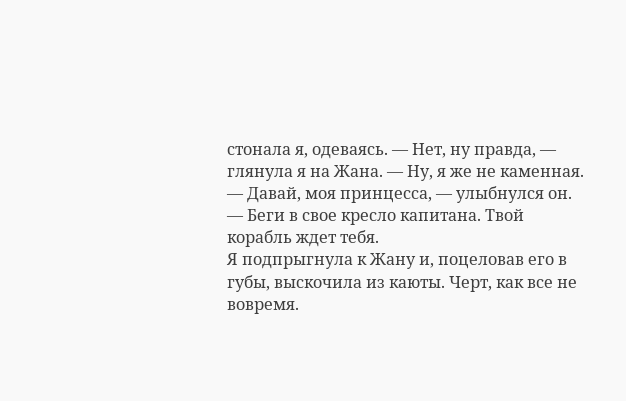стонала я, одеваясь. — Нет, ну правда, — глянула я на Жана. — Ну, я же не каменная.
— Давай, моя принцесса, — улыбнулся он. — Беги в свое кресло капитана. Твой корабль ждет тебя.
Я подпрыгнула к Жану и, поцеловав его в губы, выскочила из каюты. Черт, как все не вовремя.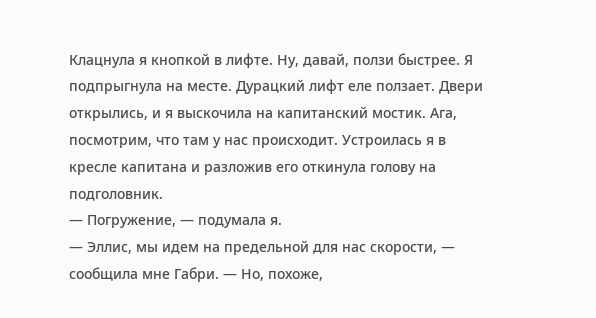Клацнула я кнопкой в лифте. Ну, давай, ползи быстрее. Я подпрыгнула на месте. Дурацкий лифт еле ползает. Двери открылись, и я выскочила на капитанский мостик. Ага, посмотрим, что там у нас происходит. Устроилась я в кресле капитана и разложив его откинула голову на подголовник.
— Погружение, — подумала я.
— Эллис, мы идем на предельной для нас скорости, — сообщила мне Габри. — Но, похоже,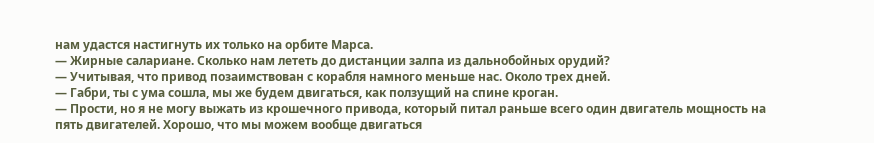нам удастся настигнуть их только на орбите Марса.
— Жирные салариане. Сколько нам лететь до дистанции залпа из дальнобойных орудий?
— Учитывая, что привод позаимствован с корабля намного меньше нас. Около трех дней.
— Габри, ты с ума сошла, мы же будем двигаться, как ползущий на спине кроган.
— Прости, но я не могу выжать из крошечного привода, который питал раньше всего один двигатель мощность на пять двигателей. Хорошо, что мы можем вообще двигаться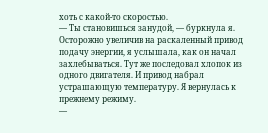хоть с какой-то скоростью.
— Ты становишься занудой, — буркнула я.
Осторожно увеличив на раскаленный привод подачу энергии, я услышала, как он начал захлебываться. Тут же последовал хлопок из одного двигателя. И привод набрал устрашающую температуру. Я вернулась к прежнему режиму.
—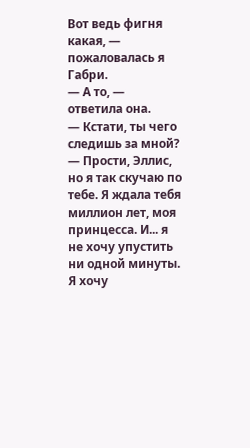Вот ведь фигня какая, — пожаловалась я Габри.
— А то, — ответила она.
— Кстати, ты чего следишь за мной?
— Прости, Эллис, но я так скучаю по тебе. Я ждала тебя миллион лет, моя принцесса. И... я не хочу упустить ни одной минуты. Я хочу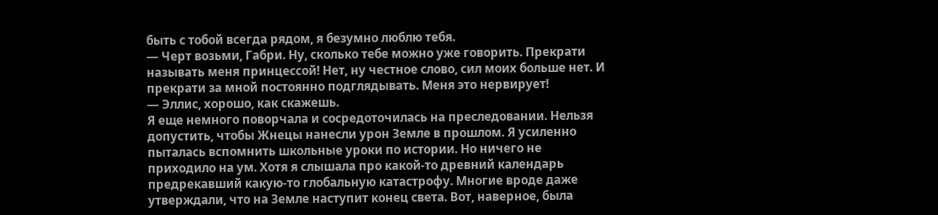быть с тобой всегда рядом, я безумно люблю тебя.
— Черт возьми, Габри. Ну, сколько тебе можно уже говорить. Прекрати называть меня принцессой! Нет, ну честное слово, сил моих больше нет. И прекрати за мной постоянно подглядывать. Меня это нервирует!
— Эллис, хорошо, как скажешь.
Я еще немного поворчала и сосредоточилась на преследовании. Нельзя допустить, чтобы Жнецы нанесли урон Земле в прошлом. Я усиленно пыталась вспомнить школьные уроки по истории. Но ничего не приходило на ум. Хотя я слышала про какой-то древний календарь предрекавший какую-то глобальную катастрофу. Многие вроде даже утверждали, что на Земле наступит конец света. Вот, наверное, была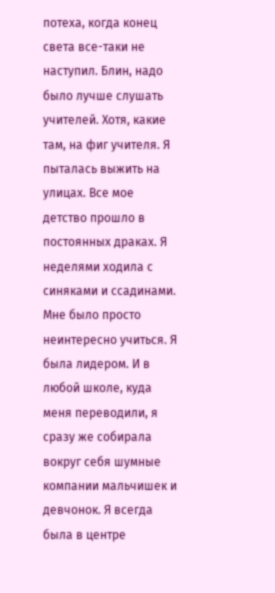потеха, когда конец света все-таки не наступил. Блин, надо было лучше слушать учителей. Хотя, какие там, на фиг учителя. Я пыталась выжить на улицах. Все мое детство прошло в постоянных драках. Я неделями ходила с синяками и ссадинами. Мне было просто неинтересно учиться. Я была лидером. И в любой школе, куда меня переводили, я сразу же собирала вокруг себя шумные компании мальчишек и девчонок. Я всегда была в центре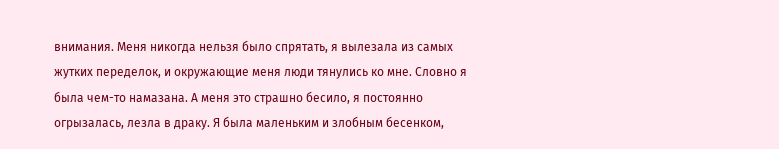внимания. Меня никогда нельзя было спрятать, я вылезала из самых жутких переделок, и окружающие меня люди тянулись ко мне. Словно я была чем-то намазана. А меня это страшно бесило, я постоянно огрызалась, лезла в драку. Я была маленьким и злобным бесенком,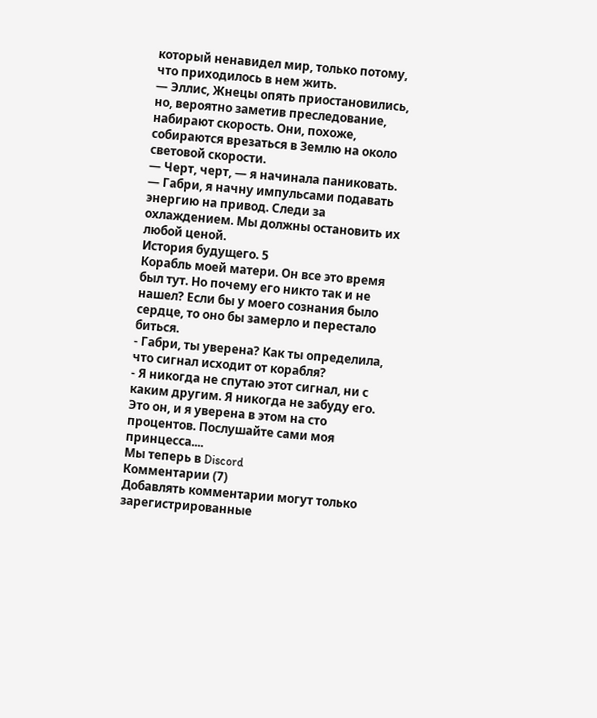который ненавидел мир, только потому, что приходилось в нем жить.
— Эллис, Жнецы опять приостановились, но, вероятно заметив преследование, набирают скорость. Они, похоже, собираются врезаться в Землю на около световой скорости.
— Черт, черт, — я начинала паниковать. — Габри, я начну импульсами подавать энергию на привод. Следи за охлаждением. Мы должны остановить их любой ценой.
История будущего. 5
Корабль моей матери. Он все это время был тут. Но почему его никто так и не нашел? Если бы у моего сознания было сердце, то оно бы замерло и перестало биться.
- Габри, ты уверена? Как ты определила, что сигнал исходит от корабля?
- Я никогда не спутаю этот сигнал, ни с каким другим. Я никогда не забуду его. Это он, и я уверена в этом на сто процентов. Послушайте сами моя принцесса....
Мы теперь в Discord
Комментарии (7)
Добавлять комментарии могут только зарегистрированные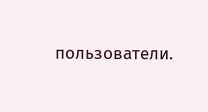пользователи.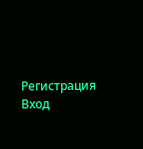Регистрация Вход